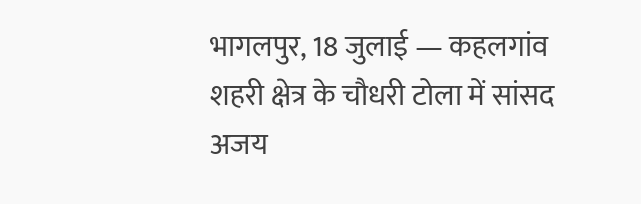भागलपुर, 18 जुलाई — कहलगांव शहरी क्षेत्र के चौधरी टोला में सांसद अजय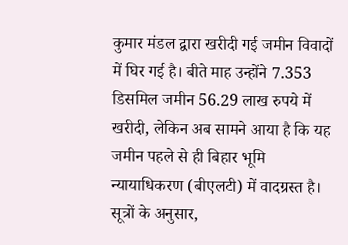कुमार मंडल द्वारा खरीदी गई जमीन विवादों में घिर गई है। बीते माह उन्होंने 7.353 डिसमिल जमीन 56.29 लाख रुपये में खरीदी, लेकिन अब सामने आया है कि यह जमीन पहले से ही बिहार भूमि न्यायाधिकरण (बीएलटी) में वादग्रस्त है।
सूत्रों के अनुसार,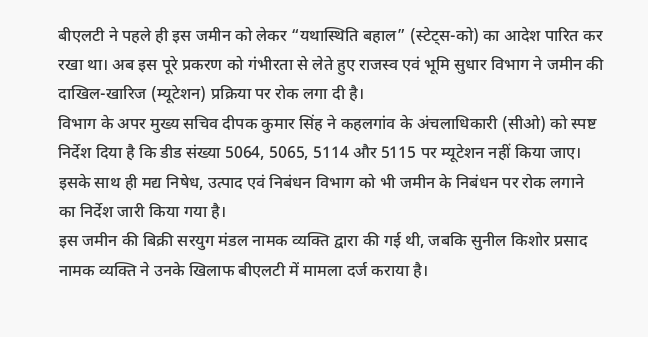बीएलटी ने पहले ही इस जमीन को लेकर “यथास्थिति बहाल” (स्टेट्स-को) का आदेश पारित कर रखा था। अब इस पूरे प्रकरण को गंभीरता से लेते हुए राजस्व एवं भूमि सुधार विभाग ने जमीन की दाखिल-खारिज (म्यूटेशन) प्रक्रिया पर रोक लगा दी है।
विभाग के अपर मुख्य सचिव दीपक कुमार सिंह ने कहलगांव के अंचलाधिकारी (सीओ) को स्पष्ट निर्देश दिया है कि डीड संख्या 5064, 5065, 5114 और 5115 पर म्यूटेशन नहीं किया जाए। इसके साथ ही मद्य निषेध, उत्पाद एवं निबंधन विभाग को भी जमीन के निबंधन पर रोक लगाने का निर्देश जारी किया गया है।
इस जमीन की बिक्री सरयुग मंडल नामक व्यक्ति द्वारा की गई थी, जबकि सुनील किशोर प्रसाद नामक व्यक्ति ने उनके खिलाफ बीएलटी में मामला दर्ज कराया है।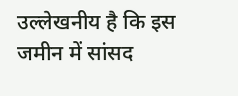उल्लेखनीय है कि इस जमीन में सांसद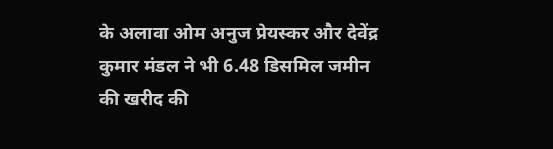के अलावा ओम अनुज प्रेयस्कर और देवेंद्र कुमार मंडल ने भी 6.48 डिसमिल जमीन की खरीद की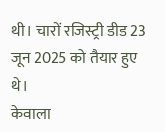थी। चारों रजिस्ट्री डीड 23 जून 2025 को तैयार हुए थे।
केवाला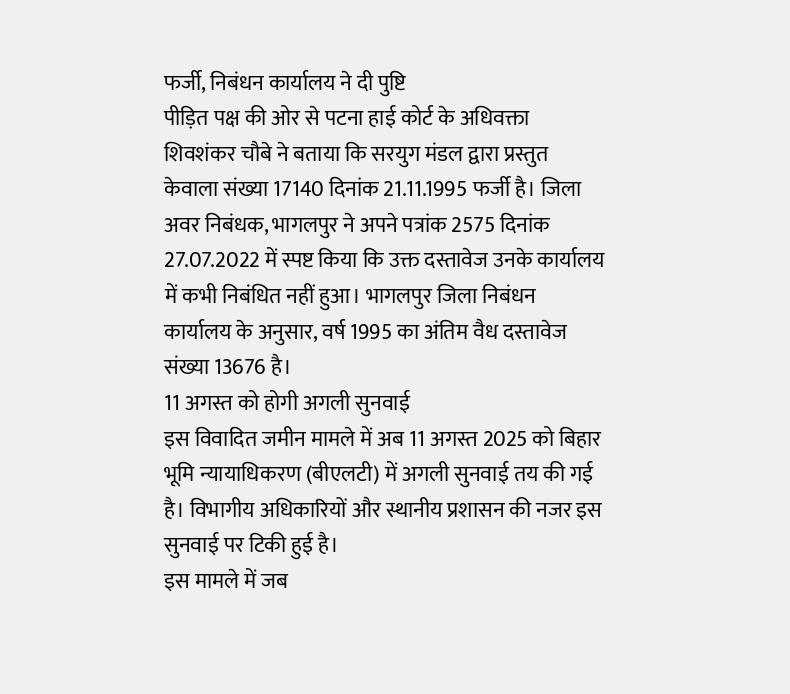फर्जी, निबंधन कार्यालय ने दी पुष्टि
पीड़ित पक्ष की ओर से पटना हाई कोर्ट के अधिवक्ता शिवशंकर चौबे ने बताया कि सरयुग मंडल द्वारा प्रस्तुत केवाला संख्या 17140 दिनांक 21.11.1995 फर्जी है। जिला अवर निबंधक, भागलपुर ने अपने पत्रांक 2575 दिनांक 27.07.2022 में स्पष्ट किया कि उक्त दस्तावेज उनके कार्यालय में कभी निबंधित नहीं हुआ। भागलपुर जिला निबंधन कार्यालय के अनुसार, वर्ष 1995 का अंतिम वैध दस्तावेज संख्या 13676 है।
11 अगस्त को होगी अगली सुनवाई
इस विवादित जमीन मामले में अब 11 अगस्त 2025 को बिहार भूमि न्यायाधिकरण (बीएलटी) में अगली सुनवाई तय की गई है। विभागीय अधिकारियों और स्थानीय प्रशासन की नजर इस सुनवाई पर टिकी हुई है।
इस मामले में जब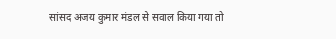सांसद अजय कुमार मंडल से सवाल किया गया तो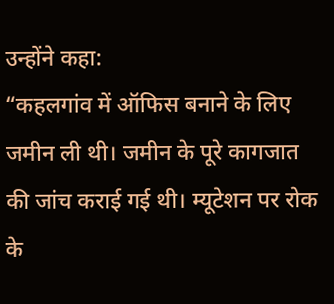उन्होंने कहा:
“कहलगांव में ऑफिस बनाने के लिए जमीन ली थी। जमीन के पूरे कागजात की जांच कराई गई थी। म्यूटेशन पर रोक के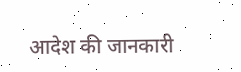आदेश की जानकारी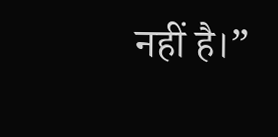नहीं है।”